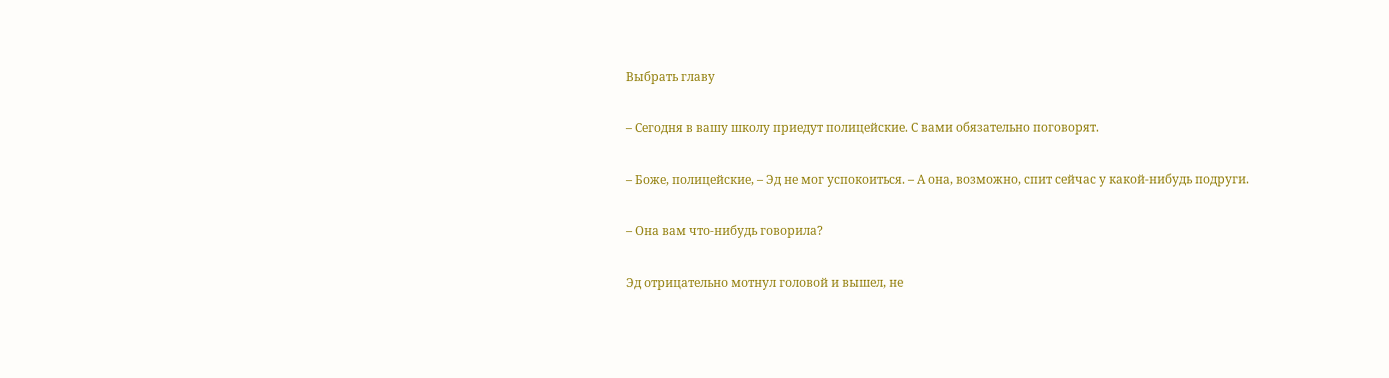Выбрать главу

– Сегодня в вашу школу приедут полицейские. С вами обязательно поговорят.

– Боже, полицейские, – Эд не мог успокоиться. – А она, возможно, спит сейчас у какой-нибудь подруги.

– Она вам что-нибудь говорила?

Эд отрицательно мотнул головой и вышел, не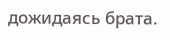дожидаясь брата.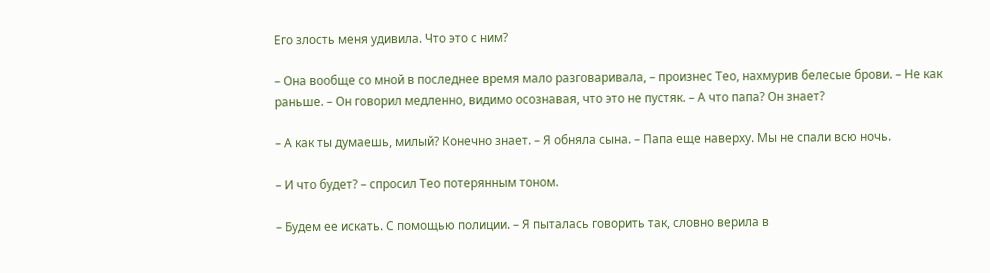Его злость меня удивила. Что это с ним?

– Она вообще со мной в последнее время мало разговаривала, – произнес Тео, нахмурив белесые брови. – Не как раньше. – Он говорил медленно, видимо осознавая, что это не пустяк. – А что папа? Он знает?

– А как ты думаешь, милый? Конечно знает. – Я обняла сына. – Папа еще наверху. Мы не спали всю ночь.

– И что будет? – спросил Тео потерянным тоном.

– Будем ее искать. С помощью полиции. – Я пыталась говорить так, словно верила в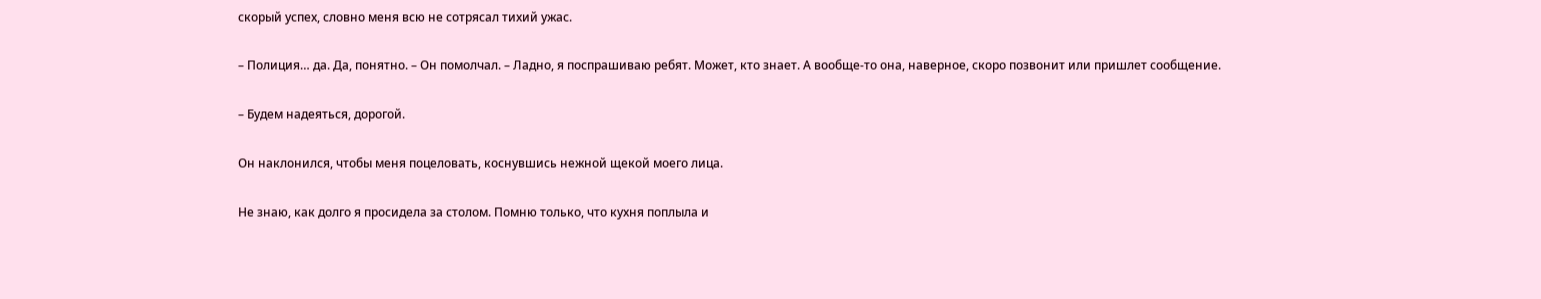скорый успех, словно меня всю не сотрясал тихий ужас.

– Полиция… да. Да, понятно. – Он помолчал. – Ладно, я поспрашиваю ребят. Может, кто знает. А вообще-то она, наверное, скоро позвонит или пришлет сообщение.

– Будем надеяться, дорогой.

Он наклонился, чтобы меня поцеловать, коснувшись нежной щекой моего лица.

Не знаю, как долго я просидела за столом. Помню только, что кухня поплыла и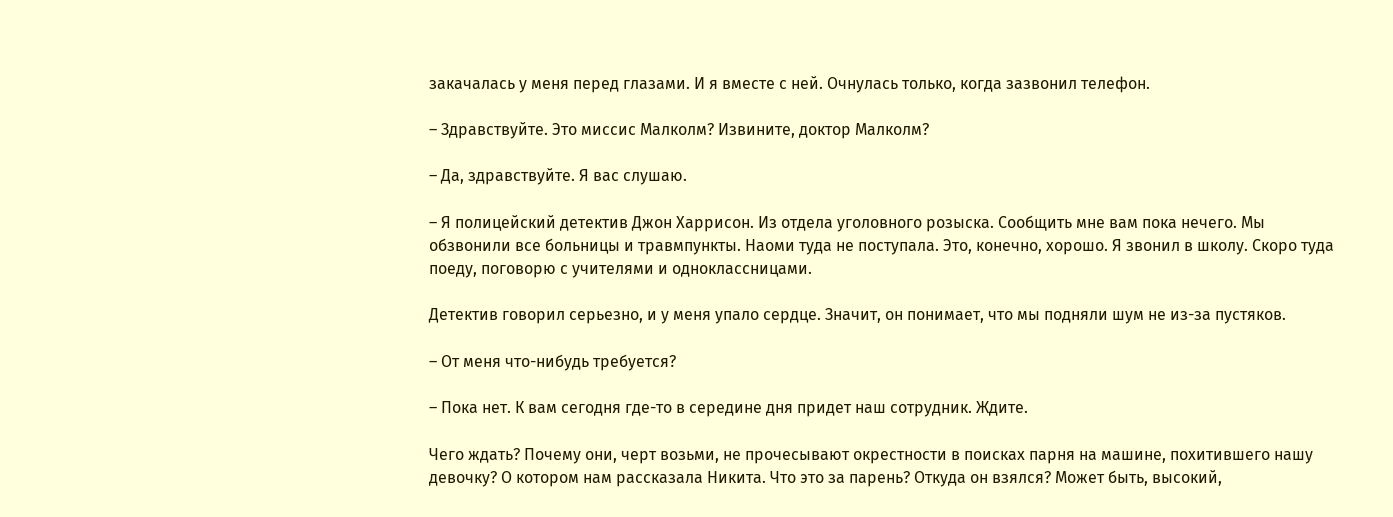закачалась у меня перед глазами. И я вместе с ней. Очнулась только, когда зазвонил телефон.

– Здравствуйте. Это миссис Малколм? Извините, доктор Малколм?

– Да, здравствуйте. Я вас слушаю.

– Я полицейский детектив Джон Харрисон. Из отдела уголовного розыска. Сообщить мне вам пока нечего. Мы обзвонили все больницы и травмпункты. Наоми туда не поступала. Это, конечно, хорошо. Я звонил в школу. Скоро туда поеду, поговорю с учителями и одноклассницами.

Детектив говорил серьезно, и у меня упало сердце. Значит, он понимает, что мы подняли шум не из-за пустяков.

– От меня что-нибудь требуется?

– Пока нет. К вам сегодня где-то в середине дня придет наш сотрудник. Ждите.

Чего ждать? Почему они, черт возьми, не прочесывают окрестности в поисках парня на машине, похитившего нашу девочку? О котором нам рассказала Никита. Что это за парень? Откуда он взялся? Может быть, высокий,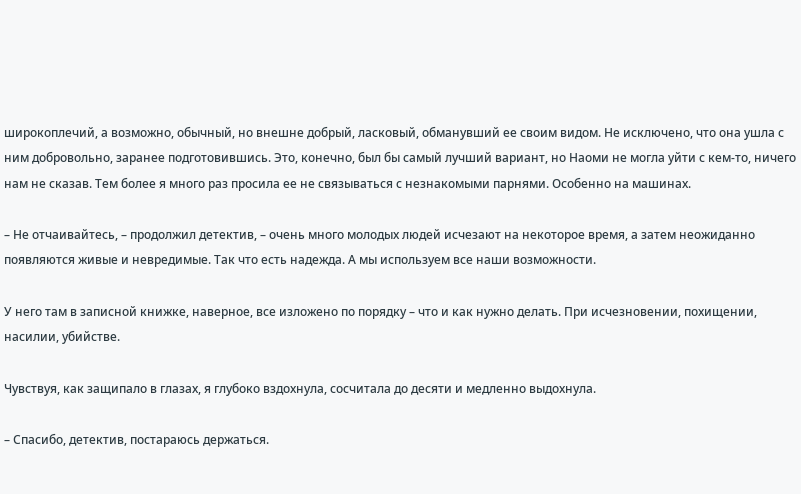широкоплечий, а возможно, обычный, но внешне добрый, ласковый, обманувший ее своим видом. Не исключено, что она ушла с ним добровольно, заранее подготовившись. Это, конечно, был бы самый лучший вариант, но Наоми не могла уйти с кем-то, ничего нам не сказав. Тем более я много раз просила ее не связываться с незнакомыми парнями. Особенно на машинах.

– Не отчаивайтесь, – продолжил детектив, – очень много молодых людей исчезают на некоторое время, а затем неожиданно появляются живые и невредимые. Так что есть надежда. А мы используем все наши возможности.

У него там в записной книжке, наверное, все изложено по порядку – что и как нужно делать. При исчезновении, похищении, насилии, убийстве.

Чувствуя, как защипало в глазах, я глубоко вздохнула, сосчитала до десяти и медленно выдохнула.

– Спасибо, детектив, постараюсь держаться.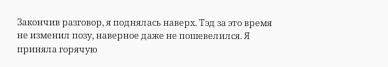Закончив разговор, я поднялась наверх. Тэд за это время не изменил позу, наверное даже не пошевелился. Я приняла горячую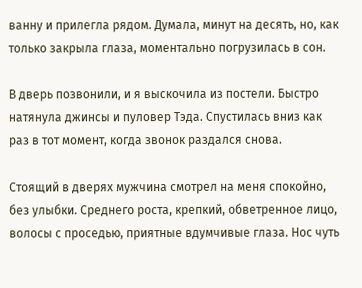ванну и прилегла рядом. Думала, минут на десять, но, как только закрыла глаза, моментально погрузилась в сон.

В дверь позвонили, и я выскочила из постели. Быстро натянула джинсы и пуловер Тэда. Спустилась вниз как раз в тот момент, когда звонок раздался снова.

Стоящий в дверях мужчина смотрел на меня спокойно, без улыбки. Среднего роста, крепкий, обветренное лицо, волосы с проседью, приятные вдумчивые глаза. Нос чуть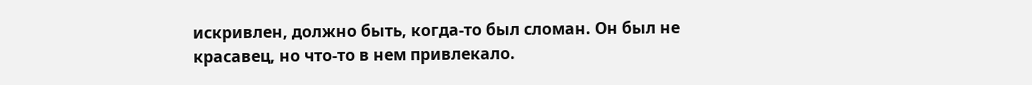искривлен, должно быть, когда-то был сломан. Он был не красавец, но что-то в нем привлекало.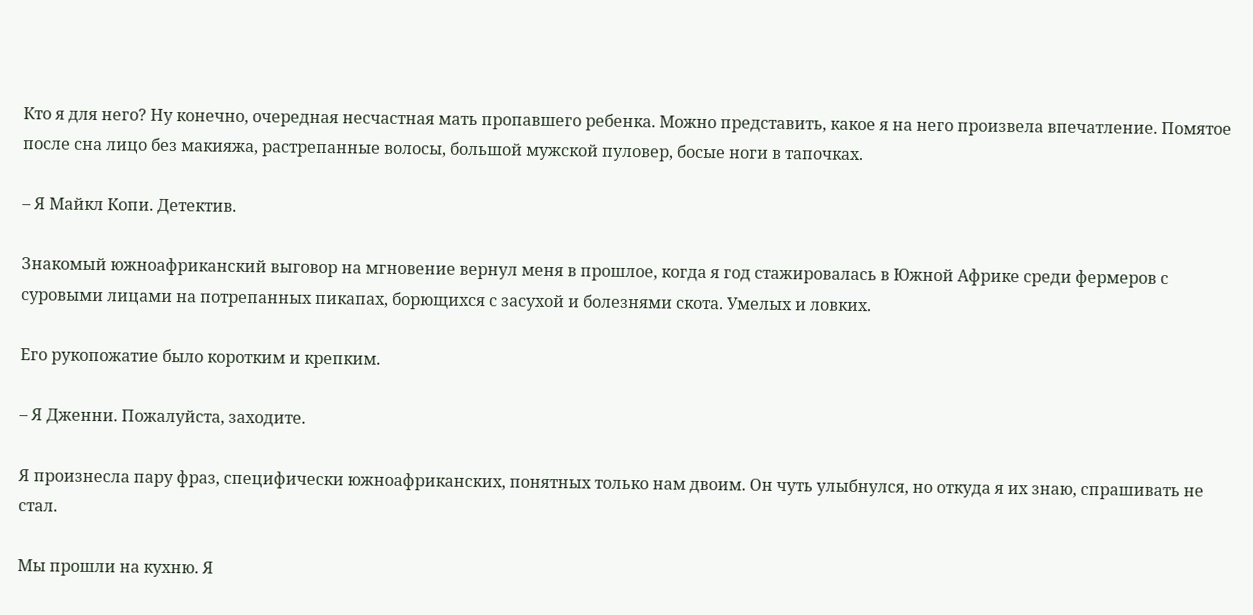Кто я для него? Ну конечно, очередная несчастная мать пропавшего ребенка. Можно представить, какое я на него произвела впечатление. Помятое после сна лицо без макияжа, растрепанные волосы, большой мужской пуловер, босые ноги в тапочках.

– Я Майкл Копи. Детектив.

Знакомый южноафриканский выговор на мгновение вернул меня в прошлое, когда я год стажировалась в Южной Африке среди фермеров с суровыми лицами на потрепанных пикапах, борющихся с засухой и болезнями скота. Умелых и ловких.

Его рукопожатие было коротким и крепким.

– Я Дженни. Пожалуйста, заходите.

Я произнесла пару фраз, специфически южноафриканских, понятных только нам двоим. Он чуть улыбнулся, но откуда я их знаю, спрашивать не стал.

Мы прошли на кухню. Я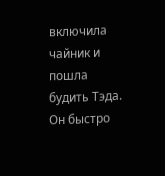включила чайник и пошла будить Тэда. Он быстро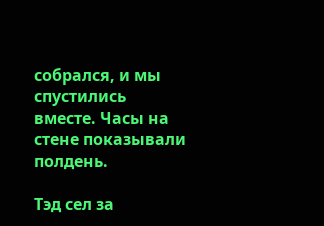собрался, и мы спустились вместе. Часы на стене показывали полдень.

Тэд сел за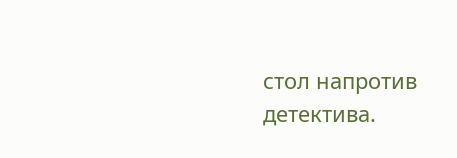стол напротив детектива.